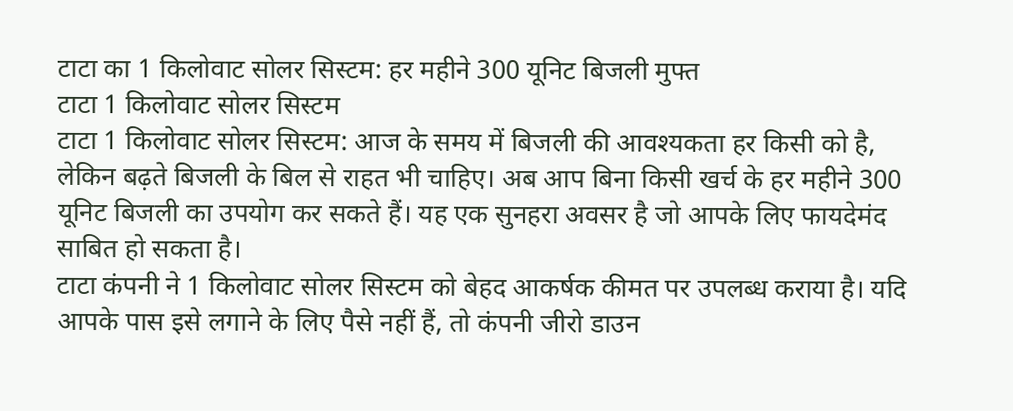टाटा का 1 किलोवाट सोलर सिस्टम: हर महीने 300 यूनिट बिजली मुफ्त
टाटा 1 किलोवाट सोलर सिस्टम
टाटा 1 किलोवाट सोलर सिस्टम: आज के समय में बिजली की आवश्यकता हर किसी को है, लेकिन बढ़ते बिजली के बिल से राहत भी चाहिए। अब आप बिना किसी खर्च के हर महीने 300 यूनिट बिजली का उपयोग कर सकते हैं। यह एक सुनहरा अवसर है जो आपके लिए फायदेमंद साबित हो सकता है।
टाटा कंपनी ने 1 किलोवाट सोलर सिस्टम को बेहद आकर्षक कीमत पर उपलब्ध कराया है। यदि आपके पास इसे लगाने के लिए पैसे नहीं हैं, तो कंपनी जीरो डाउन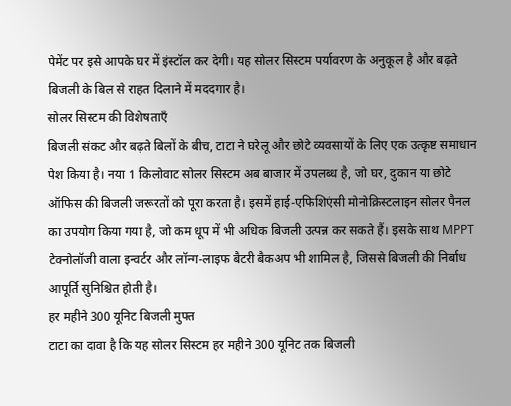पेमेंट पर इसे आपके घर में इंस्टॉल कर देगी। यह सोलर सिस्टम पर्यावरण के अनुकूल है और बढ़ते बिजली के बिल से राहत दिलाने में मददगार है।
सोलर सिस्टम की विशेषताएँ
बिजली संकट और बढ़ते बिलों के बीच, टाटा ने घरेलू और छोटे व्यवसायों के लिए एक उत्कृष्ट समाधान पेश किया है। नया 1 किलोवाट सोलर सिस्टम अब बाजार में उपलब्ध है, जो घर, दुकान या छोटे ऑफिस की बिजली जरूरतों को पूरा करता है। इसमें हाई-एफिशिएंसी मोनोक्रिस्टलाइन सोलर पैनल का उपयोग किया गया है, जो कम धूप में भी अधिक बिजली उत्पन्न कर सकते हैं। इसके साथ MPPT टेक्नोलॉजी वाला इन्वर्टर और लॉन्ग-लाइफ बैटरी बैकअप भी शामिल है, जिससे बिजली की निर्बाध आपूर्ति सुनिश्चित होती है।
हर महीने 300 यूनिट बिजली मुफ्त
टाटा का दावा है कि यह सोलर सिस्टम हर महीने 300 यूनिट तक बिजली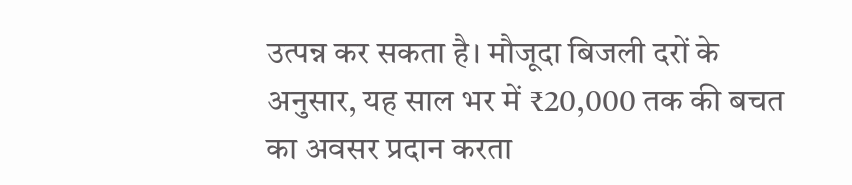उत्पन्न कर सकता है। मौजूदा बिजली दरों के अनुसार, यह साल भर में ₹20,000 तक की बचत का अवसर प्रदान करता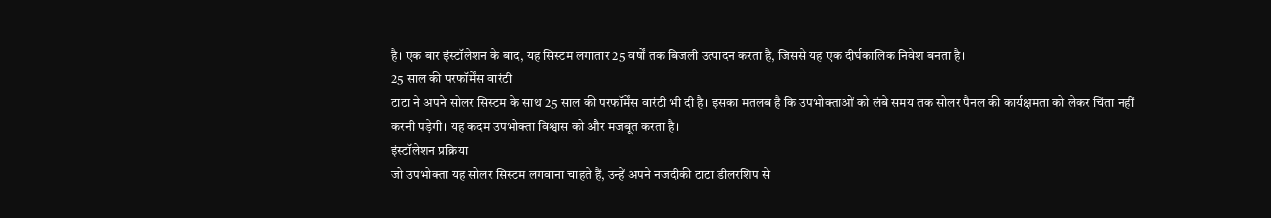है। एक बार इंस्टॉलेशन के बाद, यह सिस्टम लगातार 25 वर्षों तक बिजली उत्पादन करता है, जिससे यह एक दीर्घकालिक निवेश बनता है।
25 साल की परफॉर्मेंस वारंटी
टाटा ने अपने सोलर सिस्टम के साथ 25 साल की परफॉर्मेंस वारंटी भी दी है। इसका मतलब है कि उपभोक्ताओं को लंबे समय तक सोलर पैनल की कार्यक्षमता को लेकर चिंता नहीं करनी पड़ेगी। यह कदम उपभोक्ता विश्वास को और मजबूत करता है।
इंस्टॉलेशन प्रक्रिया
जो उपभोक्ता यह सोलर सिस्टम लगवाना चाहते हैं, उन्हें अपने नजदीकी टाटा डीलरशिप से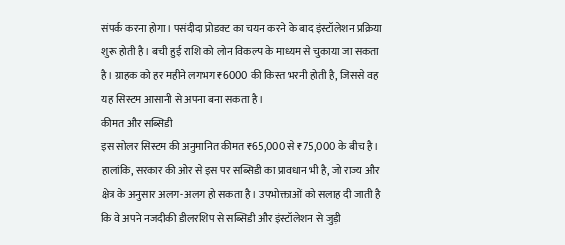संपर्क करना होगा। पसंदीदा प्रोडक्ट का चयन करने के बाद इंस्टॉलेशन प्रक्रिया शुरू होती है। बची हुई राशि को लोन विकल्प के माध्यम से चुकाया जा सकता है। ग्राहक को हर महीने लगभग ₹6000 की किस्त भरनी होती है, जिससे वह यह सिस्टम आसानी से अपना बना सकता है।
कीमत और सब्सिडी
इस सोलर सिस्टम की अनुमानित कीमत ₹65,000 से ₹75,000 के बीच है। हालांकि, सरकार की ओर से इस पर सब्सिडी का प्रावधान भी है, जो राज्य और क्षेत्र के अनुसार अलग-अलग हो सकता है। उपभोक्ताओं को सलाह दी जाती है कि वे अपने नजदीकी डीलरशिप से सब्सिडी और इंस्टॉलेशन से जुड़ी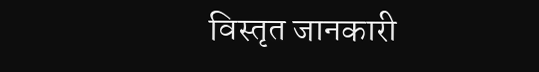विस्तृत जानकारी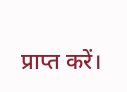प्राप्त करें।